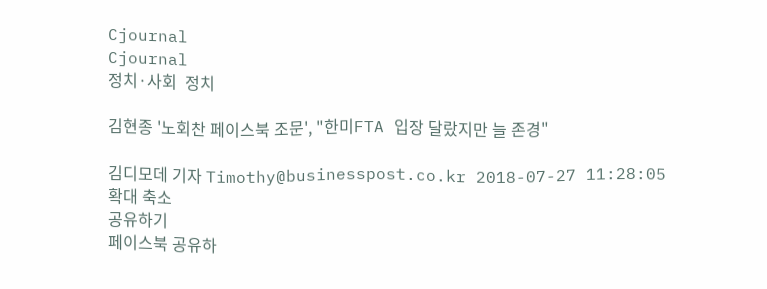Cjournal
Cjournal
정치·사회  정치

김현종 '노회찬 페이스북 조문', "한미FTA 입장 달랐지만 늘 존경"

김디모데 기자 Timothy@businesspost.co.kr 2018-07-27 11:28:05
확대 축소
공유하기
페이스북 공유하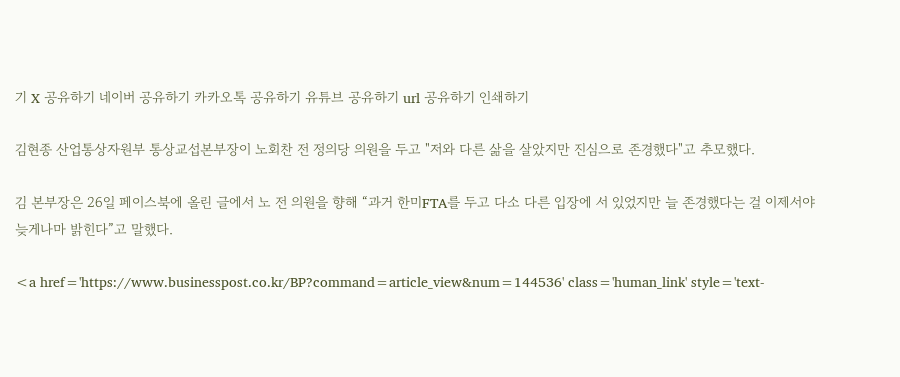기 X 공유하기 네이버 공유하기 카카오톡 공유하기 유튜브 공유하기 url 공유하기 인쇄하기

김현종 산업통상자원부 통상교섭본부장이 노회찬 전 정의당 의원을 두고 "저와 다른 삶을 살았지만 진심으로 존경했다"고 추모했다.

김 본부장은 26일 페이스북에 올린 글에서 노 전 의원을 향해 “과거 한미FTA를 두고 다소 다른 입장에 서 있었지만 늘 존경했다는 걸 이제서야 늦게나마 밝힌다”고 말했다.

<a href='https://www.businesspost.co.kr/BP?command=article_view&num=144536' class='human_link' style='text-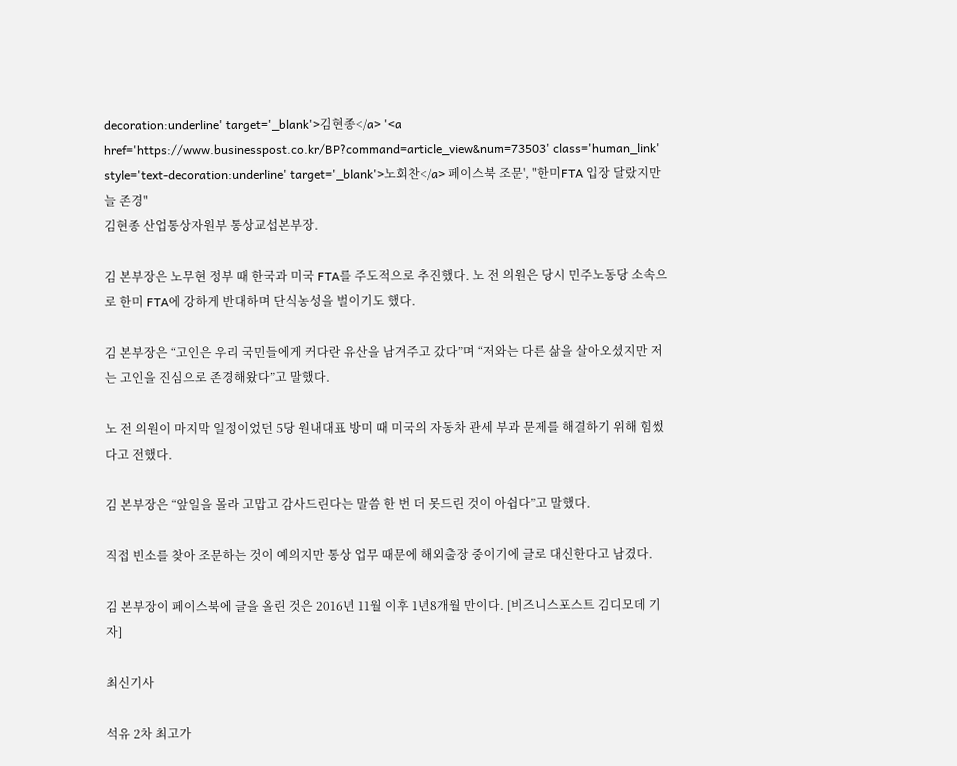decoration:underline' target='_blank'>김현종</a> '<a href='https://www.businesspost.co.kr/BP?command=article_view&num=73503' class='human_link' style='text-decoration:underline' target='_blank'>노회찬</a> 페이스북 조문', "한미FTA 입장 달랐지만 늘 존경"
김현종 산업통상자원부 통상교섭본부장.

김 본부장은 노무현 정부 때 한국과 미국 FTA를 주도적으로 추진했다. 노 전 의원은 당시 민주노동당 소속으로 한미 FTA에 강하게 반대하며 단식농성을 벌이기도 했다.

김 본부장은 “고인은 우리 국민들에게 커다란 유산을 남겨주고 갔다”며 “저와는 다른 삶을 살아오셨지만 저는 고인을 진심으로 존경해왔다”고 말했다.

노 전 의원이 마지막 일정이었던 5당 원내대표 방미 때 미국의 자동차 관세 부과 문제를 해결하기 위해 힘썼다고 전했다.

김 본부장은 “앞일을 몰라 고맙고 감사드린다는 말씀 한 번 더 못드린 것이 아쉽다”고 말했다.

직접 빈소를 찾아 조문하는 것이 예의지만 통상 업무 때문에 해외출장 중이기에 글로 대신한다고 남겼다.

김 본부장이 페이스북에 글을 올린 것은 2016년 11월 이후 1년8개월 만이다. [비즈니스포스트 김디모데 기자]

최신기사

석유 2차 최고가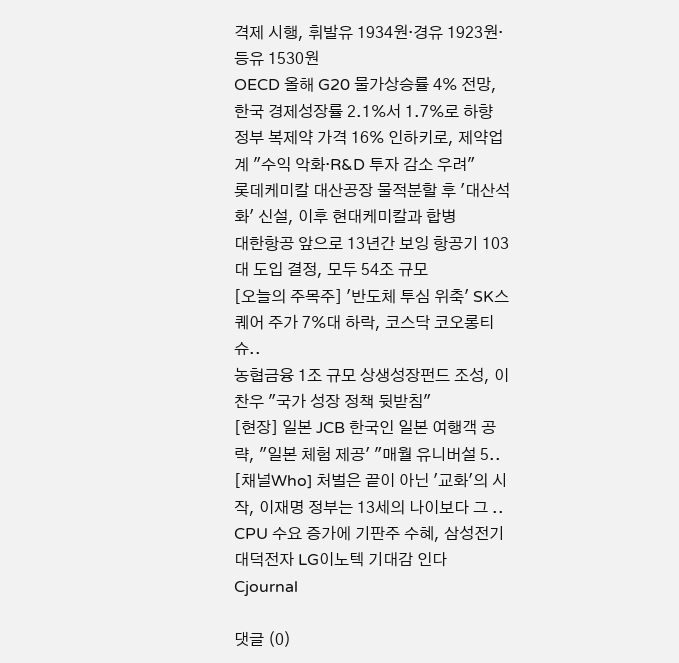격제 시행, 휘발유 1934원·경유 1923원·등유 1530원
OECD 올해 G20 물가상승률 4% 전망, 한국 경제성장률 2.1%서 1.7%로 하향
정부 복제약 가격 16% 인하키로, 제약업계 "수익 악화·R&D 투자 감소 우려"
롯데케미칼 대산공장 물적분할 후 '대산석화' 신설, 이후 현대케미칼과 합병
대한항공 앞으로 13년간 보잉 항공기 103대 도입 결정, 모두 54조 규모
[오늘의 주목주] '반도체 투심 위축' SK스퀘어 주가 7%대 하락, 코스닥 코오롱티슈..
농협금융 1조 규모 상생성장펀드 조성, 이찬우 "국가 성장 정책 뒷받침"
[현장] 일본 JCB 한국인 일본 여행객 공략, "일본 체험 제공' "매월 유니버설 5..
[채널Who] 처벌은 끝이 아닌 '교화'의 시작, 이재명 정부는 13세의 나이보다 그 ..
CPU 수요 증가에 기판주 수혜, 삼성전기 대덕전자 LG이노텍 기대감 인다
Cjournal

댓글 (0)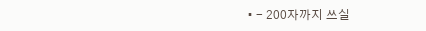• - 200자까지 쓰실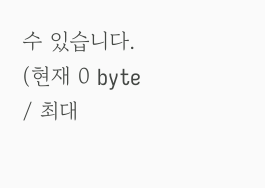수 있습니다. (현재 0 byte / 최대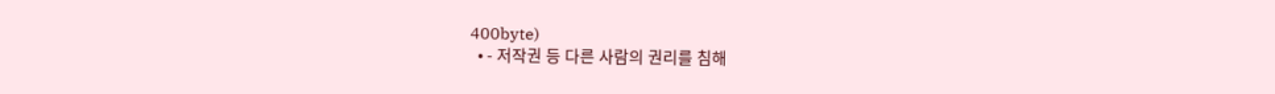400byte)
  • - 저작권 등 다른 사람의 권리를 침해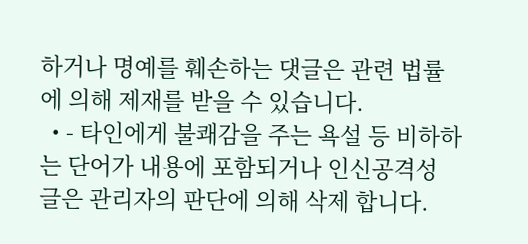하거나 명예를 훼손하는 댓글은 관련 법률에 의해 제재를 받을 수 있습니다.
  • - 타인에게 불쾌감을 주는 욕설 등 비하하는 단어가 내용에 포함되거나 인신공격성 글은 관리자의 판단에 의해 삭제 합니다.